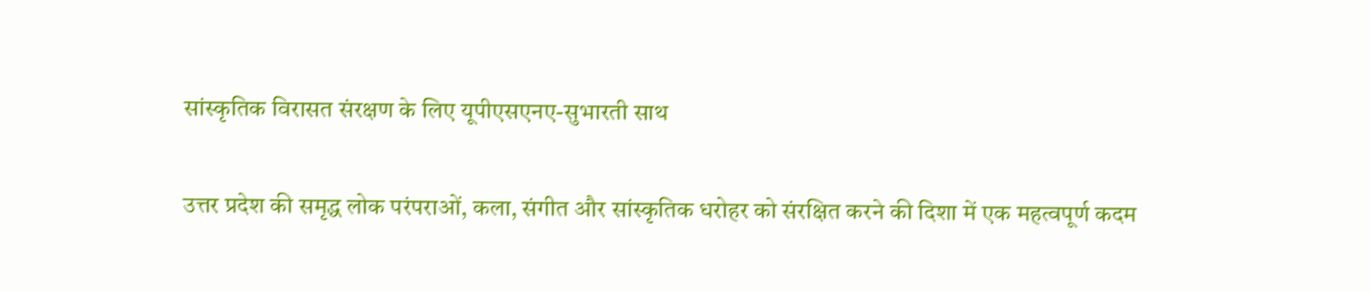सांस्कृतिक विरासत संरक्षण के लिए यूपीएसएनए-सुभारती साथ

उत्तर प्रदेश की समृद्ध लोक परंपराओं, कला, संगीत और सांस्कृतिक धरोहर को संरक्षित करने की दिशा में एक महत्वपूर्ण कदम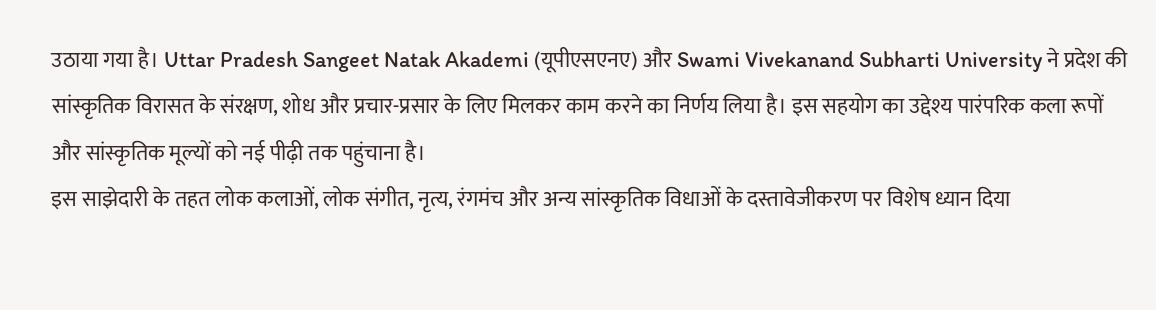उठाया गया है। Uttar Pradesh Sangeet Natak Akademi (यूपीएसएनए) और Swami Vivekanand Subharti University ने प्रदेश की सांस्कृतिक विरासत के संरक्षण, शोध और प्रचार-प्रसार के लिए मिलकर काम करने का निर्णय लिया है। इस सहयोग का उद्देश्य पारंपरिक कला रूपों और सांस्कृतिक मूल्यों को नई पीढ़ी तक पहुंचाना है।
इस साझेदारी के तहत लोक कलाओं, लोक संगीत, नृत्य, रंगमंच और अन्य सांस्कृतिक विधाओं के दस्तावेजीकरण पर विशेष ध्यान दिया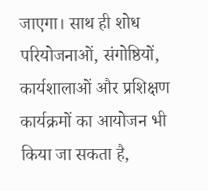जाएगा। साथ ही शोध परियोजनाओं, संगोष्ठियों, कार्यशालाओं और प्रशिक्षण कार्यक्रमों का आयोजन भी किया जा सकता है,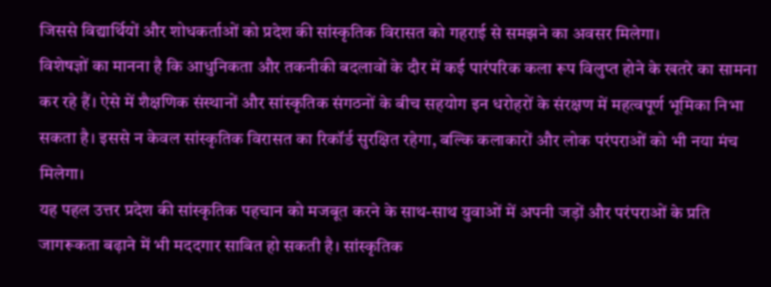जिससे विद्यार्थियों और शोधकर्ताओं को प्रदेश की सांस्कृतिक विरासत को गहराई से समझने का अवसर मिलेगा।
विशेषज्ञों का मानना है कि आधुनिकता और तकनीकी बदलावों के दौर में कई पारंपरिक कला रूप विलुप्त होने के खतरे का सामना कर रहे हैं। ऐसे में शैक्षणिक संस्थानों और सांस्कृतिक संगठनों के बीच सहयोग इन धरोहरों के संरक्षण में महत्वपूर्ण भूमिका निभा सकता है। इससे न केवल सांस्कृतिक विरासत का रिकॉर्ड सुरक्षित रहेगा, बल्कि कलाकारों और लोक परंपराओं को भी नया मंच मिलेगा।
यह पहल उत्तर प्रदेश की सांस्कृतिक पहचान को मजबूत करने के साथ-साथ युवाओं में अपनी जड़ों और परंपराओं के प्रति जागरूकता बढ़ाने में भी मददगार साबित हो सकती है। सांस्कृतिक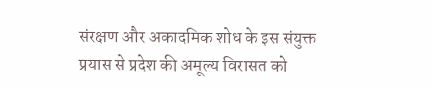संरक्षण और अकादमिक शोध के इस संयुक्त प्रयास से प्रदेश की अमूल्य विरासत को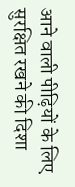आने वाली पीढ़ियों के लिए सुरक्षित रखने की दिशा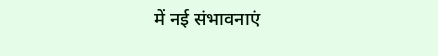में नई संभावनाएं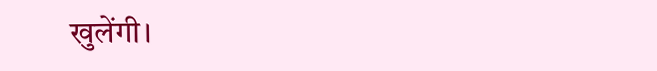खुलेंगी।